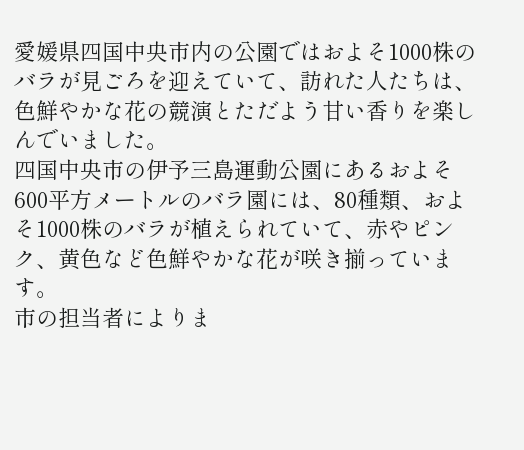愛媛県四国中央市内の公園ではおよそ1000株のバラが見ごろを迎えていて、訪れた人たちは、色鮮やかな花の競演とただよう甘い香りを楽しんでいました。
四国中央市の伊予三島運動公園にあるおよそ600平方メートルのバラ園には、80種類、およそ1000株のバラが植えられていて、赤やピンク、黄色など色鮮やかな花が咲き揃っています。
市の担当者によりま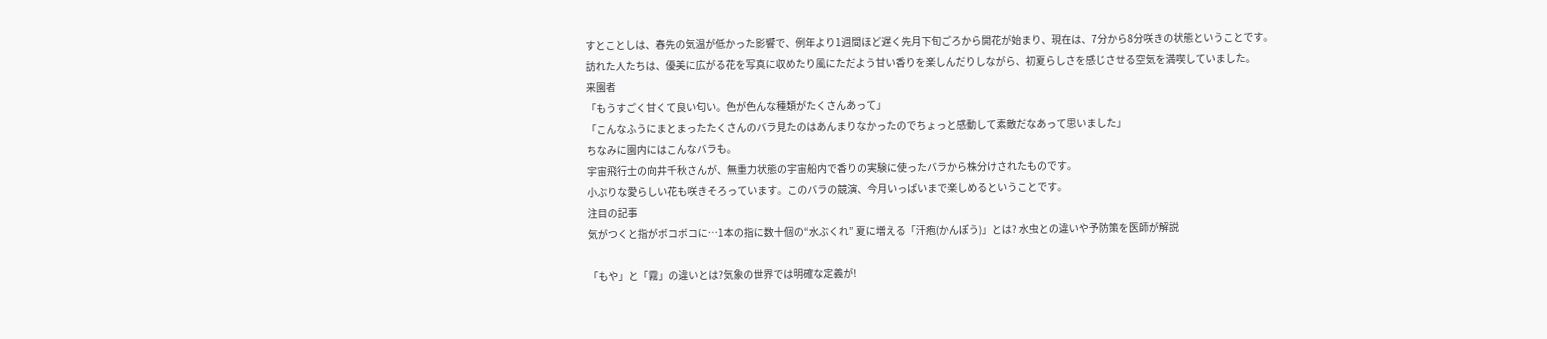すとことしは、春先の気温が低かった影響で、例年より1週間ほど遅く先月下旬ごろから開花が始まり、現在は、7分から8分咲きの状態ということです。
訪れた人たちは、優美に広がる花を写真に収めたり風にただよう甘い香りを楽しんだりしながら、初夏らしさを感じさせる空気を満喫していました。
来園者
「もうすごく甘くて良い匂い。色が色んな種類がたくさんあって」
「こんなふうにまとまったたくさんのバラ見たのはあんまりなかったのでちょっと感動して素敵だなあって思いました」
ちなみに園内にはこんなバラも。
宇宙飛行士の向井千秋さんが、無重力状態の宇宙船内で香りの実験に使ったバラから株分けされたものです。
小ぶりな愛らしい花も咲きそろっています。このバラの競演、今月いっぱいまで楽しめるということです。
注目の記事
気がつくと指がボコボコに…1本の指に数十個の“水ぶくれ” 夏に増える「汗疱(かんぽう)」とは? 水虫との違いや予防策を医師が解説

「もや」と「霧」の違いとは?気象の世界では明確な定義が!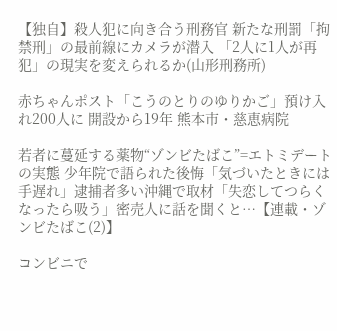【独自】殺人犯に向き合う刑務官 新たな刑罰「拘禁刑」の最前線にカメラが潜入 「2人に1人が再犯」の現実を変えられるか(山形刑務所)

赤ちゃんポスト「こうのとりのゆりかご」預け入れ200人に 開設から19年 熊本市・慈恵病院

若者に蔓延する薬物“ゾンビたばこ”=エトミデートの実態 少年院で語られた後悔「気づいたときには手遅れ」逮捕者多い沖縄で取材「失恋してつらくなったら吸う」密売人に話を聞くと…【連載・ゾンビたばこ(2)】

コンビニで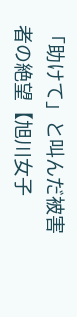「助けて」と叫んだ被害者の絶望【旭川女子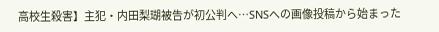高校生殺害】主犯・内田梨瑚被告が初公判へ…SNSへの画像投稿から始まった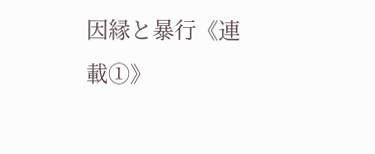因縁と暴行《連載①》